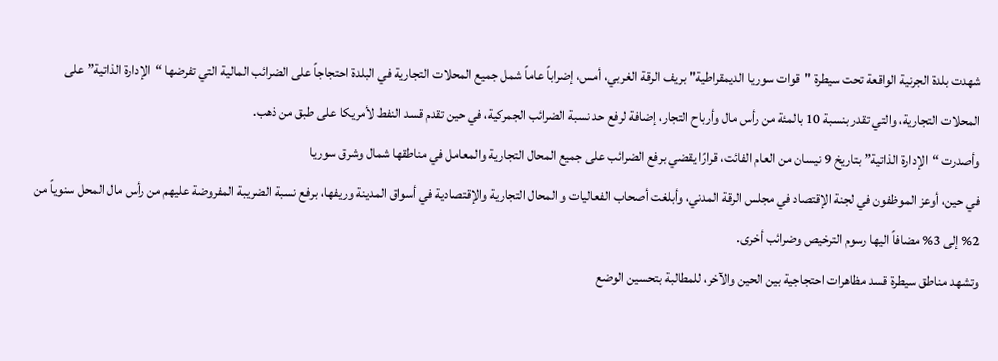شهدت بلدة الجرنية الواقعة تحت سيطرة "قوات سوريا الديمقراطية" بريف الرقة الغربي، أمس، إضراباً عاماً شمل جميع المحلات التجارية في البلدة احتجاجاً على الضرائب المالية التي تفرضها “الإدارة الذاتية” على المحلات التجارية، والتي تقدر بنسبة 10 بالمئة من رأس مال وأرباح التجار، إضافة لرفع حد نسبة الضرائب الجمركية، في حين تقدم قسد النفط لأمريكا على طبق من ذهب.
وأصدرت “الإدارة الذاتية” بتاريخ 9 نيسان من العام الفائت، قرارًا يقضي برفع الضرائب على جميع المحال التجارية والمعامل في مناطقها شمال وشرق سوريا
في حين، أوعز الموظفون في لجنة الإقتصاد في مجلس الرقة المدني، وأبلغت أصحاب الفعاليات و المحال التجارية والإقتصادية في أسواق المدينة وريفها، برفع نسبة الضريبة المفروضة عليهم من رأس مال المحل سنوياً من 2% إلى 3% مضافاً اليها رسوم الترخيص وضرائب أخرى.
وتشهد مناطق سيطرة قسد مظاهرات احتجاجية بين الحين والآخر، للمطالبة بتحسين الوضع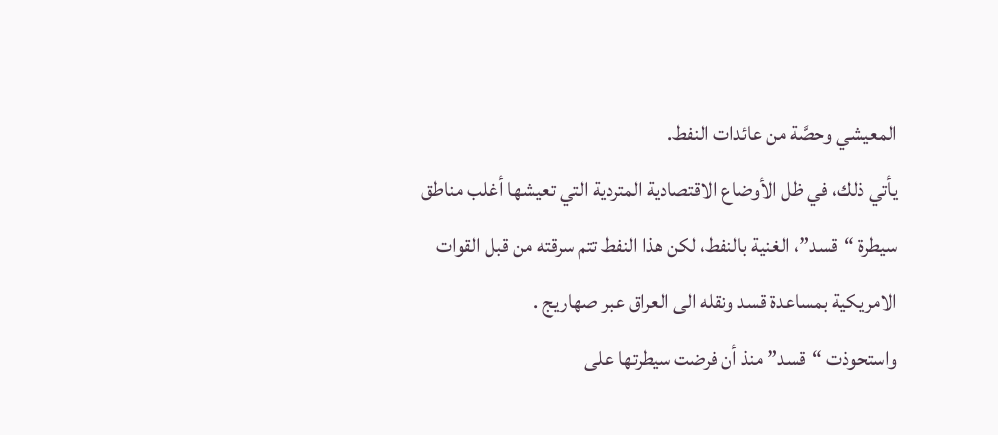المعيشي وحصَّة من عائدات النفط.
يأتي ذلك، في ظل الأوضاع الاقتصادية المتردية التي تعيشها أغلب مناطق سيطرة “قسد”، الغنية بالنفط، لكن هذا النفط تتم سرقته من قبل القوات الامريكية بمساعدة قسد ونقله الى العراق عبر صهاريج .
واستحوذت “قسد” منذ أن فرضت سيطرتها على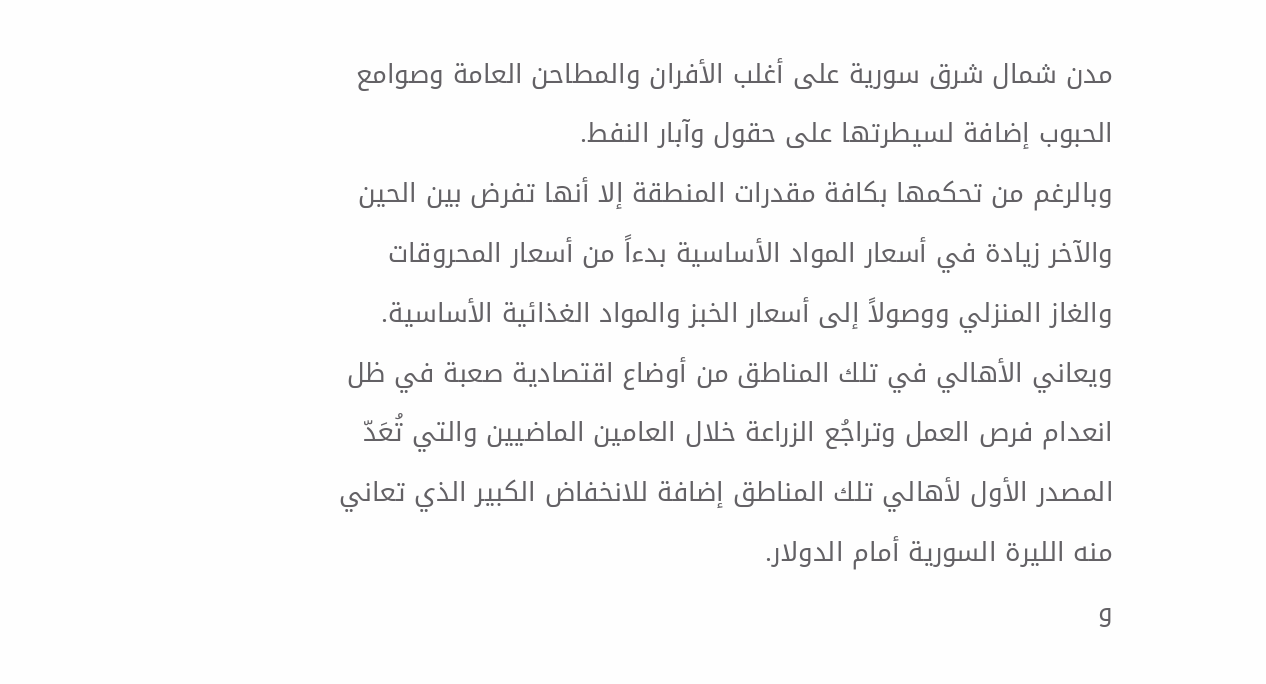مدن شمال شرق سورية على أغلب الأفران والمطاحن العامة وصوامع الحبوب إضافة لسيطرتها على حقول وآبار النفط.
وبالرغم من تحكمها بكافة مقدرات المنطقة إلا أنها تفرض بين الحين والآخر زيادة في أسعار المواد الأساسية بدءاً من أسعار المحروقات والغاز المنزلي ووصولاً إلى أسعار الخبز والمواد الغذائية الأساسية.
ويعاني الأهالي في تلك المناطق من أوضاع اقتصادية صعبة في ظل انعدام فرص العمل وتراجُع الزراعة خلال العامين الماضيين والتي تُعَدّ المصدر الأول لأهالي تلك المناطق إضافة للانخفاض الكبير الذي تعاني منه الليرة السورية أمام الدولار.
و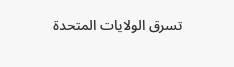تسرق الولايات المتحدة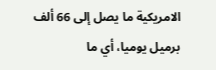الامريكية ما يصل إلى 66 ألف برميل يوميا، أي ما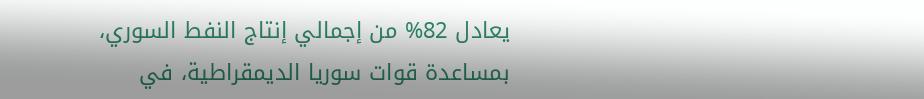يعادل 82% من إجمالي إنتاج النفط السوري، بمساعدة قوات سوريا الديمقراطية، في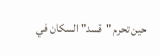حين تحرم "قسد" السكان في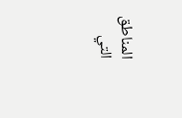المناطق التي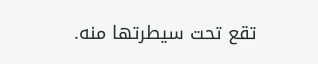تقع تحت سيطرتها منه.